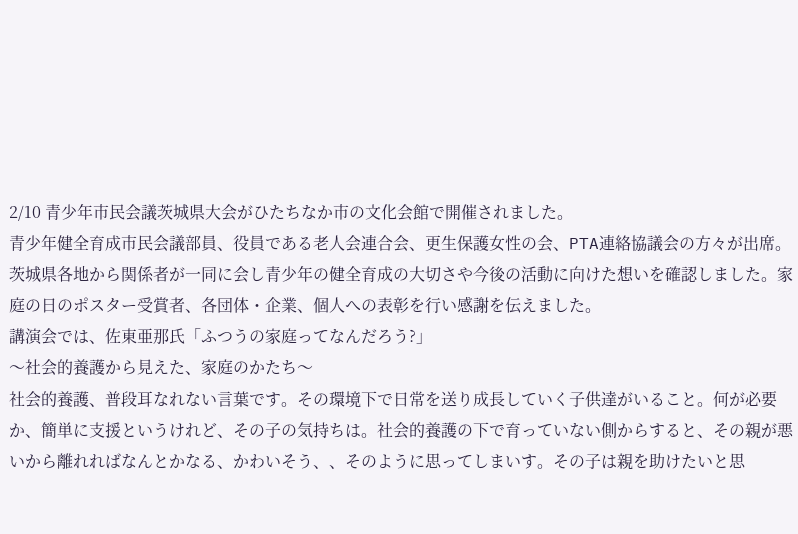2/10 青少年市民会議茨城県大会がひたちなか市の文化会館で開催されました。
青少年健全育成市民会議部員、役員である老人会連合会、更生保護女性の会、PTA連絡協議会の方々が出席。茨城県各地から関係者が一同に会し青少年の健全育成の大切さや今後の活動に向けた想いを確認しました。家庭の日のポスター受賞者、各団体・企業、個人への表彰を行い感謝を伝えました。
講演会では、佐東亜那氏「ふつうの家庭ってなんだろう?」
〜社会的養護から見えた、家庭のかたち〜
社会的養護、普段耳なれない言葉です。その環境下で日常を送り成長していく子供達がいること。何が必要か、簡単に支援というけれど、その子の気持ちは。社会的養護の下で育っていない側からすると、その親が悪いから離れればなんとかなる、かわいそう、、そのように思ってしまいす。その子は親を助けたいと思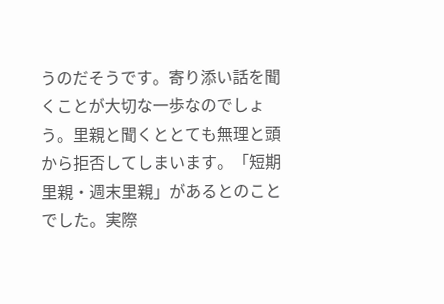うのだそうです。寄り添い話を聞くことが大切な一歩なのでしょう。里親と聞くととても無理と頭から拒否してしまいます。「短期里親・週末里親」があるとのことでした。実際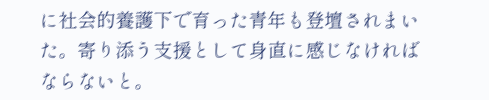に社会的養護下で育った青年も登壇されまいた。寄り添う支援として身直に感じなければならないと。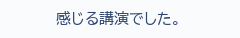感じる講演でした。